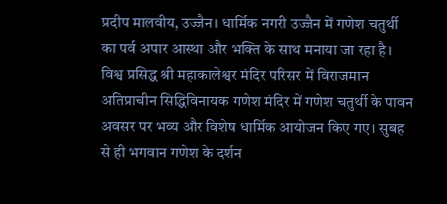प्रदीप मालवीय, उज्जैन। धार्मिक नगरी उज्जैन में गणेश चतुर्थी का पर्व अपार आस्था और भक्ति के साथ मनाया जा रहा है। विश्व प्रसिद्ध श्री महाकालेश्वर मंदिर परिसर में विराजमान अतिप्राचीन सिद्धिविनायक गणेश मंदिर में गणेश चतुर्थी के पावन अवसर पर भव्य और विशेष धार्मिक आयोजन किए गए। सुबह से ही भगवान गणेश के दर्शन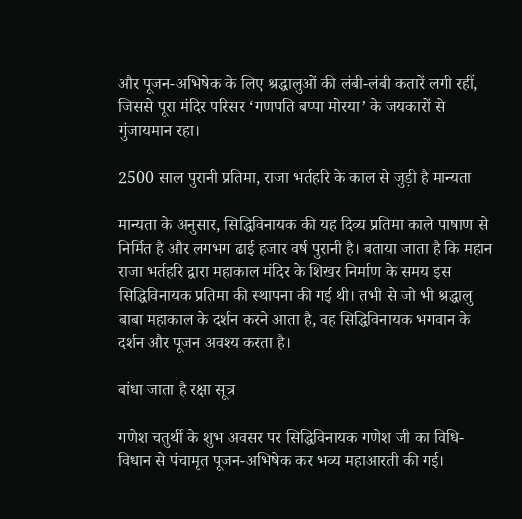और पूजन-अभिषेक के लिए श्रद्धालुओं की लंबी-लंबी कतारें लगी रहीं, जिससे पूरा मंदिर परिसर ‘गणपति बप्पा मोरया’ के जयकारों से गुंजायमान रहा।

2500 साल पुरानी प्रतिमा, राजा भर्तहरि के काल से जुड़ी है मान्यता

मान्यता के अनुसार, सिद्धिविनायक की यह दिव्य प्रतिमा काले पाषाण से निर्मित है और लगभग ढाई हजार वर्ष पुरानी है। बताया जाता है कि महान राजा भर्तहरि द्वारा महाकाल मंदिर के शिखर निर्माण के समय इस सिद्धिविनायक प्रतिमा की स्थापना की गई थी। तभी से जो भी श्रद्धालु बाबा महाकाल के दर्शन करने आता है, वह सिद्धिविनायक भगवान के दर्शन और पूजन अवश्य करता है।

बांधा जाता है रक्षा सूत्र

गणेश चतुर्थी के शुभ अवसर पर सिद्धिविनायक गणेश जी का विधि-विधान से पंचामृत पूजन-अभिषेक कर भव्य महाआरती की गई।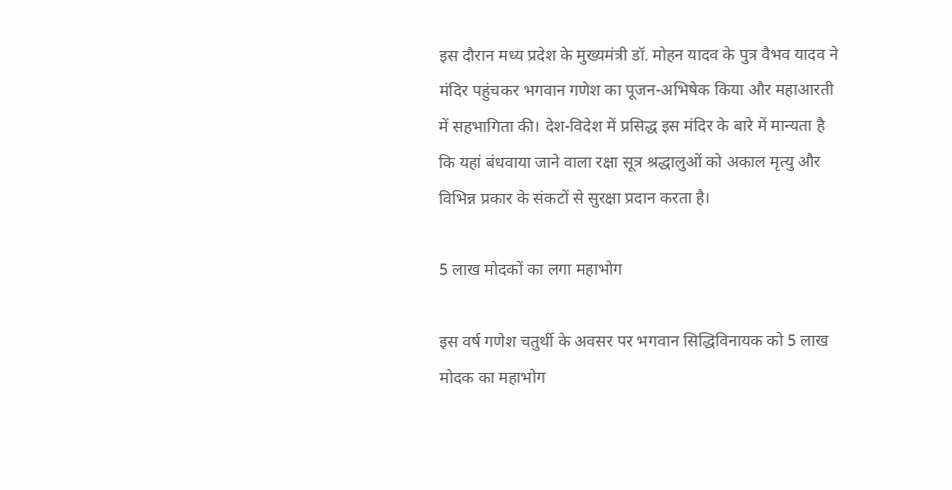इस दौरान मध्य प्रदेश के मुख्यमंत्री डॉ. मोहन यादव के पुत्र वैभव यादव ने मंदिर पहुंचकर भगवान गणेश का पूजन-अभिषेक किया और महाआरती में सहभागिता की। देश-विदेश में प्रसिद्ध इस मंदिर के बारे में मान्यता है कि यहां बंधवाया जाने वाला रक्षा सूत्र श्रद्धालुओं को अकाल मृत्यु और विभिन्न प्रकार के संकटों से सुरक्षा प्रदान करता है।

5 लाख मोदकों का लगा महाभोग

इस वर्ष गणेश चतुर्थी के अवसर पर भगवान सिद्धिविनायक को 5 लाख मोदक का महाभोग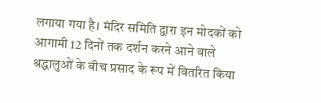लगाया गया है। मंदिर समिति द्वारा इन मोदकों को आगामी 12 दिनों तक दर्शन करने आने वाले श्रद्धालुओं के बीच प्रसाद के रूप में वितरित किया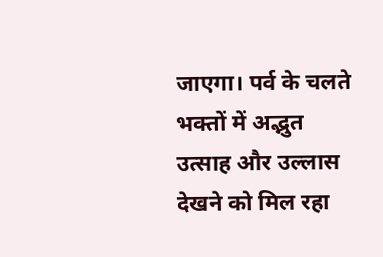जाएगा। पर्व के चलते भक्तों में अद्भुत उत्साह और उल्लास देखने को मिल रहा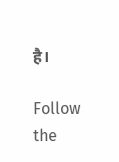है।

Follow the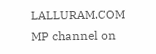LALLURAM.COM MP channel on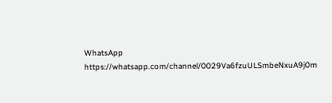WhatsApp
https://whatsapp.com/channel/0029Va6fzuULSmbeNxuA9j0m